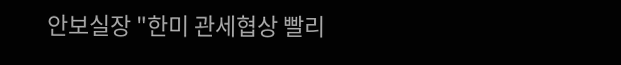안보실장 "한미 관세협상 빨리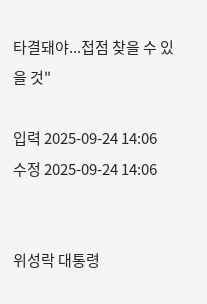타결돼야...접점 찾을 수 있을 것"

입력 2025-09-24 14:06
수정 2025-09-24 14:06


위성락 대통령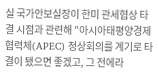실 국가안보실장이 한미 관세협상 타결 시점과 관련해 "아시아태평양경제협력체(APEC) 정상회의를 계기로 타결이 됐으면 좋겠고, 그 전에라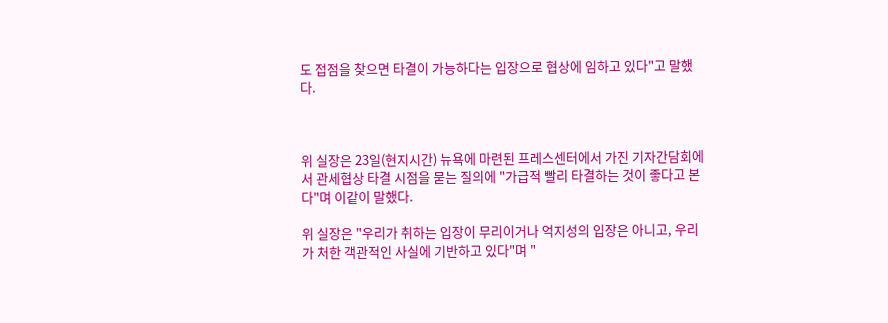도 접점을 찾으면 타결이 가능하다는 입장으로 협상에 임하고 있다"고 말했다.



위 실장은 23일(현지시간) 뉴욕에 마련된 프레스센터에서 가진 기자간담회에서 관세협상 타결 시점을 묻는 질의에 "가급적 빨리 타결하는 것이 좋다고 본다"며 이같이 말했다.

위 실장은 "우리가 취하는 입장이 무리이거나 억지성의 입장은 아니고, 우리가 처한 객관적인 사실에 기반하고 있다"며 "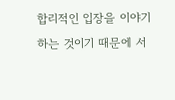합리적인 입장을 이야기 하는 것이기 때문에 서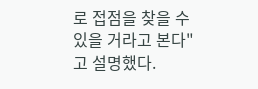로 접점을 찾을 수 있을 거라고 본다"고 설명했다.